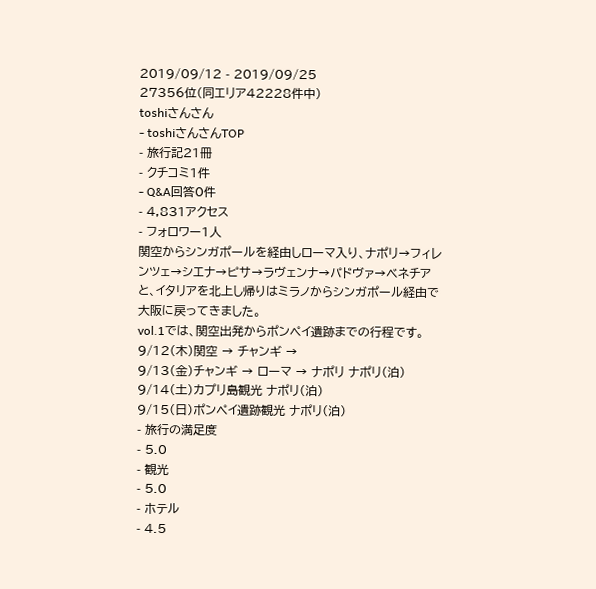2019/09/12 - 2019/09/25
27356位(同エリア42228件中)
toshiさんさん
- toshiさんさんTOP
- 旅行記21冊
- クチコミ1件
- Q&A回答0件
- 4,831アクセス
- フォロワー1人
関空からシンガポールを経由しローマ入り、ナポリ→フィレンツェ→シエナ→ピサ→ラヴェンナ→パドヴァ→ベネチアと、イタリアを北上し帰りはミラノからシンガポール経由で大阪に戻ってきました。
vol.1では、関空出発からポンペイ遺跡までの行程です。
9/12(木)関空 → チャンギ →
9/13(金)チャンギ → ローマ → ナポリ ナポリ(泊)
9/14(土)カプリ島観光 ナポリ(泊)
9/15(日)ポンペイ遺跡観光 ナポリ(泊)
- 旅行の満足度
- 5.0
- 観光
- 5.0
- ホテル
- 4.5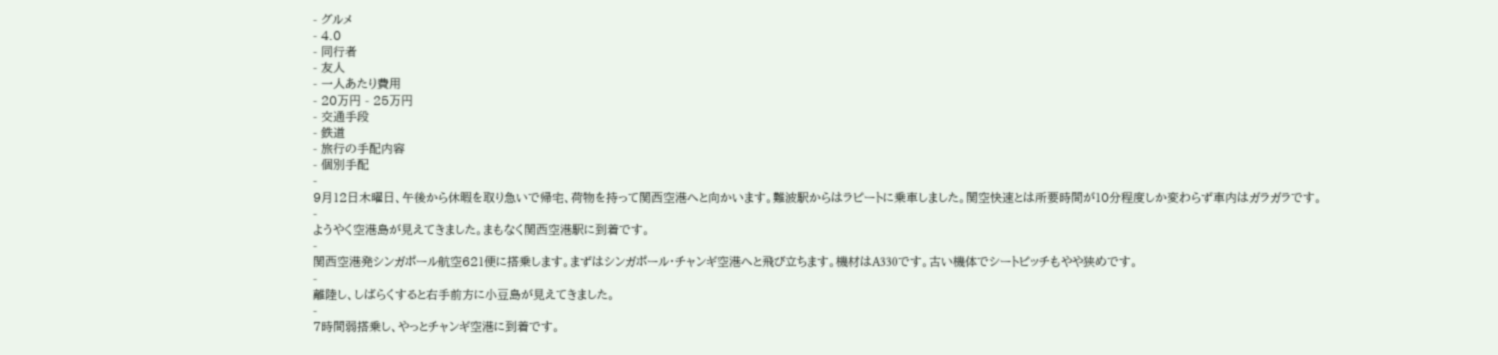- グルメ
- 4.0
- 同行者
- 友人
- 一人あたり費用
- 20万円 - 25万円
- 交通手段
- 鉄道
- 旅行の手配内容
- 個別手配
-
9月12日木曜日、午後から休暇を取り急いで帰宅、荷物を持って関西空港へと向かいます。難波駅からはラピートに乗車しました。関空快速とは所要時間が10分程度しか変わらず車内はガラガラです。
-
ようやく空港島が見えてきました。まもなく関西空港駅に到着です。
-
関西空港発シンガポール航空621便に搭乗します。まずはシンガポール・チャンギ空港へと飛び立ちます。機材はA330です。古い機体でシートピッチもやや狭めです。
-
離陸し、しばらくすると右手前方に小豆島が見えてきました。
-
7時間弱搭乗し、やっとチャンギ空港に到着です。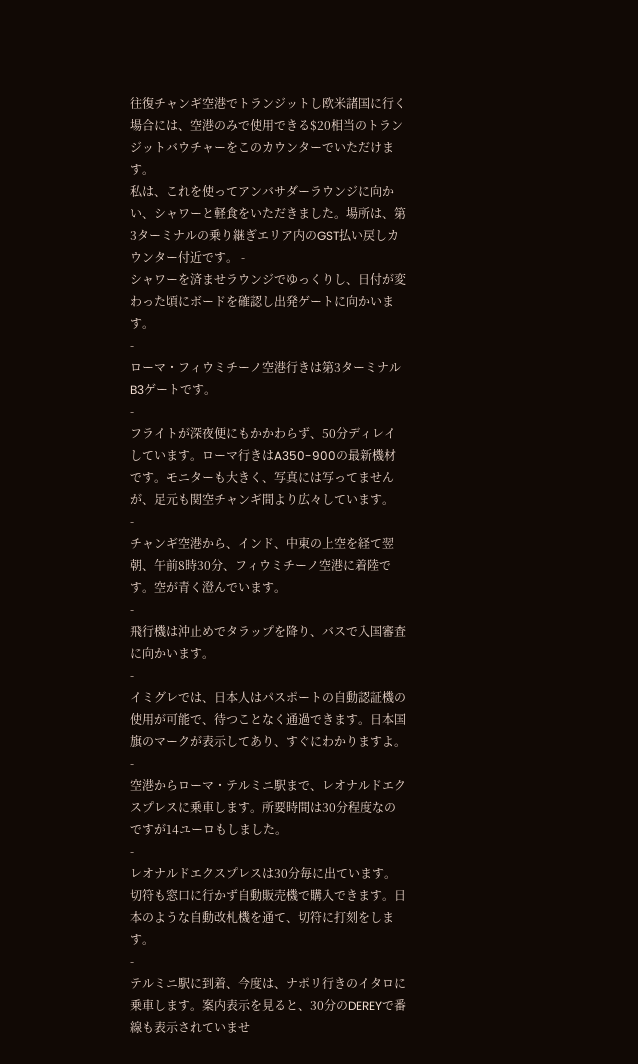往復チャンギ空港でトランジットし欧米諸国に行く場合には、空港のみで使用できる$20相当のトランジットバウチャーをこのカウンターでいただけます。
私は、これを使ってアンバサダーラウンジに向かい、シャワーと軽食をいただきました。場所は、第3ターミナルの乗り継ぎエリア内のGST払い戻しカウンター付近です。 -
シャワーを済ませラウンジでゆっくりし、日付が変わった頃にボードを確認し出発ゲートに向かいます。
-
ローマ・フィウミチーノ空港行きは第3ターミナルB3ゲートです。
-
フライトが深夜便にもかかわらず、50分ディレイしています。ローマ行きはA350-900の最新機材です。モニターも大きく、写真には写ってませんが、足元も関空チャンギ間より広々しています。
-
チャンギ空港から、インド、中東の上空を経て翌朝、午前8時30分、フィウミチーノ空港に着陸です。空が青く澄んでいます。
-
飛行機は沖止めでタラップを降り、バスで入国審査に向かいます。
-
イミグレでは、日本人はパスポートの自動認証機の使用が可能で、待つことなく通過できます。日本国旗のマークが表示してあり、すぐにわかりますよ。
-
空港からローマ・テルミニ駅まで、レオナルドエクスプレスに乗車します。所要時間は30分程度なのですが14ユーロもしました。
-
レオナルドエクスプレスは30分毎に出ています。切符も窓口に行かず自動販売機で購入できます。日本のような自動改札機を通て、切符に打刻をします。
-
テルミニ駅に到着、今度は、ナポリ行きのイタロに乗車します。案内表示を見ると、30分のDEREYで番線も表示されていませ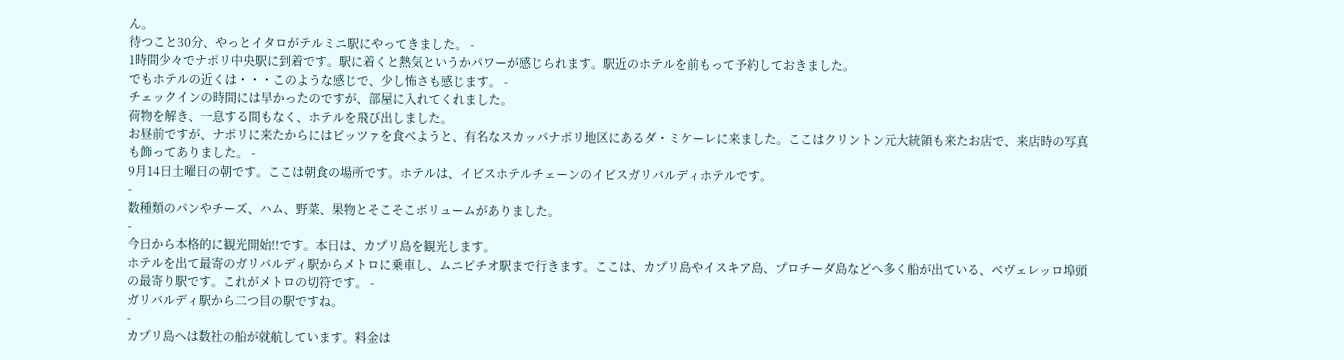ん。
待つこと30分、やっとイタロがテルミニ駅にやってきました。 -
1時間少々でナポリ中央駅に到着です。駅に着くと熱気というかパワーが感じられます。駅近のホテルを前もって予約しておきました。
でもホテルの近くは・・・このような感じで、少し怖さも感じます。 -
チェックインの時間には早かったのですが、部屋に入れてくれました。
荷物を解き、一息する間もなく、ホテルを飛び出しました。
お昼前ですが、ナポリに来たからにはピッツァを食べようと、有名なスカッパナポリ地区にあるダ・ミケーレに来ました。ここはクリントン元大統領も来たお店で、来店時の写真も飾ってありました。 -
9月14日土曜日の朝です。ここは朝食の場所です。ホテルは、イビスホテルチェーンのイビスガリバルディホテルです。
-
数種類のパンやチーズ、ハム、野菜、果物とそこそこボリュームがありました。
-
今日から本格的に観光開始!!です。本日は、カプリ島を観光します。
ホテルを出て最寄のガリバルディ駅からメトロに乗車し、ムニピチオ駅まで行きます。ここは、カプリ島やイスキア島、プロチーダ島などへ多く船が出ている、ベヴェレッロ埠頭の最寄り駅です。これがメトロの切符です。 -
ガリバルディ駅から二つ目の駅ですね。
-
カプリ島へは数社の船が就航しています。料金は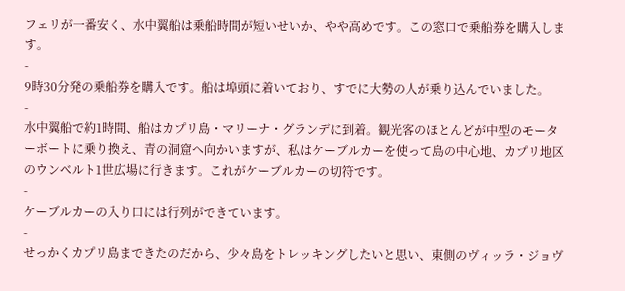フェリが一番安く、水中翼船は乗船時間が短いせいか、やや高めです。この窓口で乗船券を購入します。
-
9時30分発の乗船券を購入です。船は埠頭に着いており、すでに大勢の人が乗り込んでいました。
-
水中翼船で約1時間、船はカプリ島・マリーナ・グランデに到着。観光客のほとんどが中型のモーターボートに乗り換え、青の洞窟へ向かいますが、私はケーブルカーを使って島の中心地、カプリ地区のウンベルト1世広場に行きます。これがケーブルカーの切符です。
-
ケーブルカーの入り口には行列ができています。
-
せっかくカプリ島まできたのだから、少々島をトレッキングしたいと思い、東側のヴィッラ・ジョヴ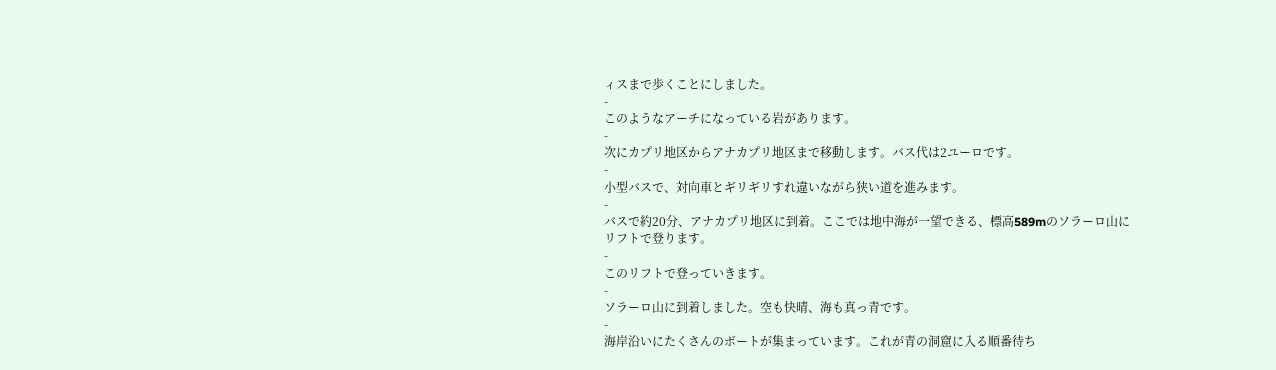ィスまで歩くことにしました。
-
このようなアーチになっている岩があります。
-
次にカプリ地区からアナカプリ地区まで移動します。バス代は2ユーロです。
-
小型バスで、対向車とギリギリすれ違いながら狭い道を進みます。
-
バスで約20分、アナカプリ地区に到着。ここでは地中海が一望できる、標高589mのソラーロ山にリフトで登ります。
-
このリフトで登っていきます。
-
ソラーロ山に到着しました。空も快晴、海も真っ青です。
-
海岸沿いにたくさんのボートが集まっています。これが青の洞窟に入る順番待ち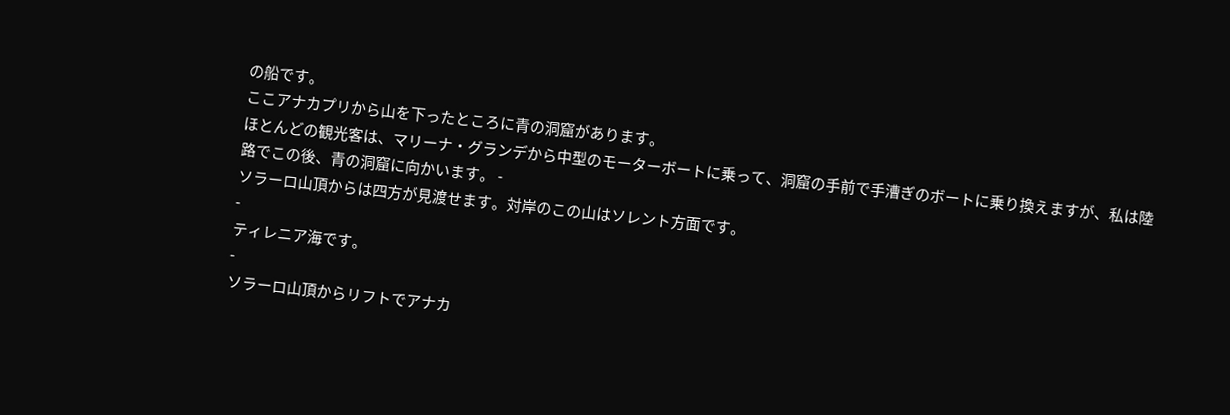の船です。
ここアナカプリから山を下ったところに青の洞窟があります。
ほとんどの観光客は、マリーナ・グランデから中型のモーターボートに乗って、洞窟の手前で手漕ぎのボートに乗り換えますが、私は陸路でこの後、青の洞窟に向かいます。 -
ソラーロ山頂からは四方が見渡せます。対岸のこの山はソレント方面です。
-
ティレニア海です。
-
ソラーロ山頂からリフトでアナカ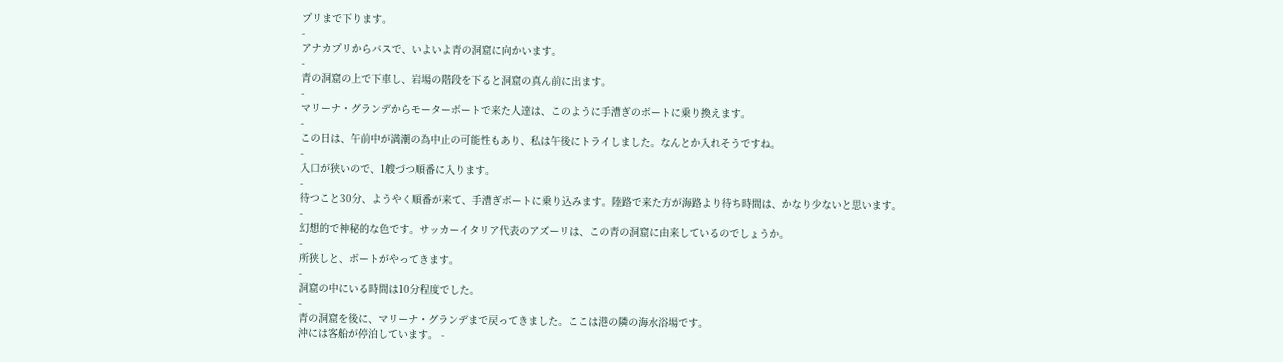プリまで下ります。
-
アナカプリからバスで、いよいよ青の洞窟に向かいます。
-
青の洞窟の上で下車し、岩場の階段を下ると洞窟の真ん前に出ます。
-
マリーナ・グランデからモーターボートで来た人達は、このように手漕ぎのボートに乗り換えます。
-
この日は、午前中が満潮の為中止の可能性もあり、私は午後にトライしました。なんとか入れそうですね。
-
入口が狭いので、1艘づつ順番に入ります。
-
待つこと30分、ようやく順番が来て、手漕ぎボートに乗り込みます。陸路で来た方が海路より待ち時間は、かなり少ないと思います。
-
幻想的で神秘的な色です。サッカーイタリア代表のアズーリは、この青の洞窟に由来しているのでしょうか。
-
所狭しと、ボートがやってきます。
-
洞窟の中にいる時間は10分程度でした。
-
青の洞窟を後に、マリーナ・グランデまで戻ってきました。ここは港の隣の海水浴場です。
沖には客船が停泊しています。 -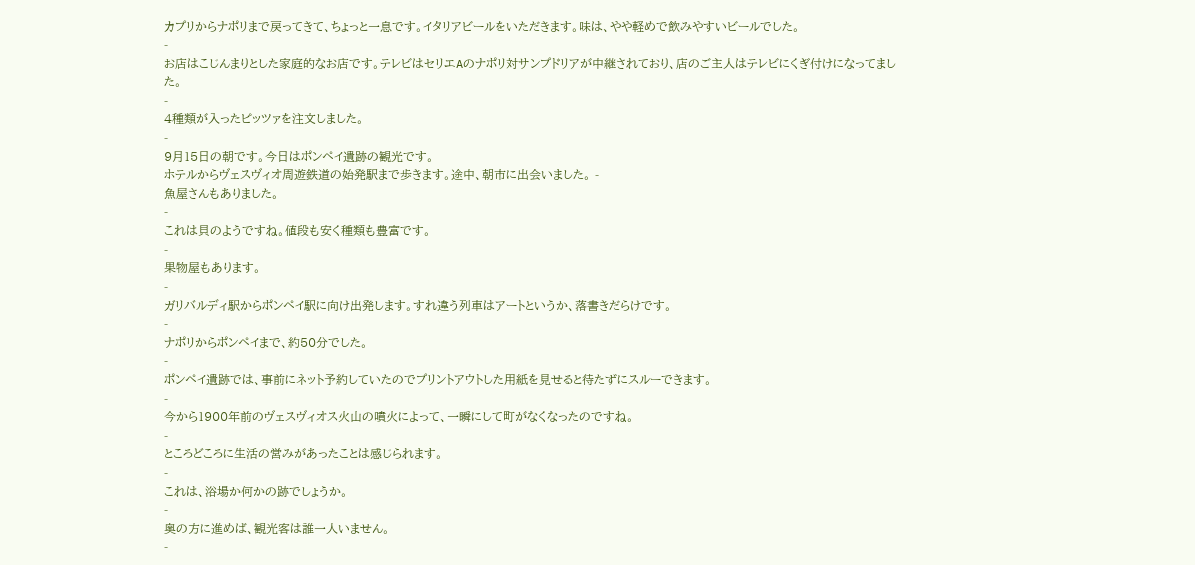カプリからナポリまで戻ってきて、ちょっと一息です。イタリアビールをいただきます。味は、やや軽めで飲みやすいビールでした。
-
お店はこじんまりとした家庭的なお店です。テレビはセリエAのナポリ対サンプドリアが中継されており、店のご主人はテレビにくぎ付けになってました。
-
4種類が入ったピッツァを注文しました。
-
9月15日の朝です。今日はポンペイ遺跡の観光です。
ホテルからヴェスヴィオ周遊鉄道の始発駅まで歩きます。途中、朝市に出会いました。 -
魚屋さんもありました。
-
これは貝のようですね。値段も安く種類も豊富です。
-
果物屋もあります。
-
ガリバルディ駅からポンペイ駅に向け出発します。すれ違う列車はアートというか、落書きだらけです。
-
ナポリからポンペイまで、約50分でした。
-
ポンペイ遺跡では、事前にネット予約していたのでプリントアウトした用紙を見せると待たずにスルーできます。
-
今から1900年前のヴェスヴィオス火山の噴火によって、一瞬にして町がなくなったのですね。
-
ところどころに生活の営みがあったことは感じられます。
-
これは、浴場か何かの跡でしょうか。
-
奥の方に進めば、観光客は誰一人いません。
-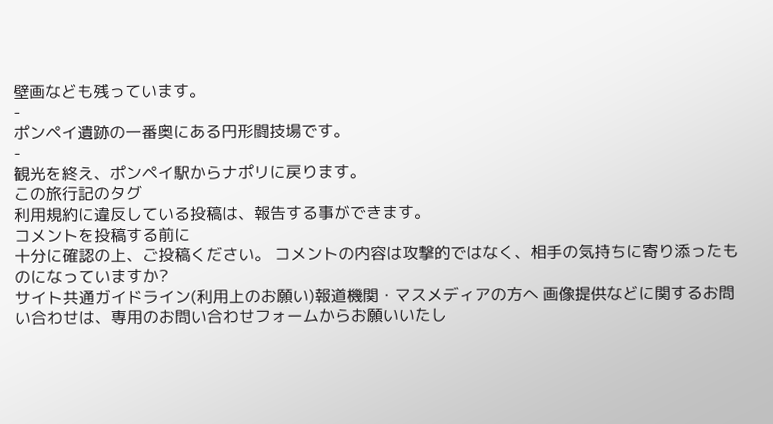壁画なども残っています。
-
ポンペイ遺跡の一番奥にある円形闘技場です。
-
観光を終え、ポンペイ駅からナポリに戻ります。
この旅行記のタグ
利用規約に違反している投稿は、報告する事ができます。
コメントを投稿する前に
十分に確認の上、ご投稿ください。 コメントの内容は攻撃的ではなく、相手の気持ちに寄り添ったものになっていますか?
サイト共通ガイドライン(利用上のお願い)報道機関・マスメディアの方へ 画像提供などに関するお問い合わせは、専用のお問い合わせフォームからお願いいたし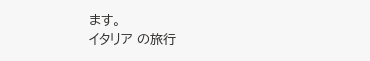ます。
イタリア の旅行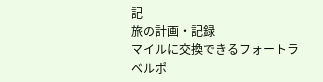記
旅の計画・記録
マイルに交換できるフォートラベルポ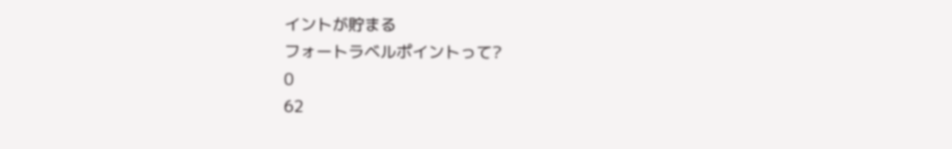イントが貯まる
フォートラベルポイントって?
0
62